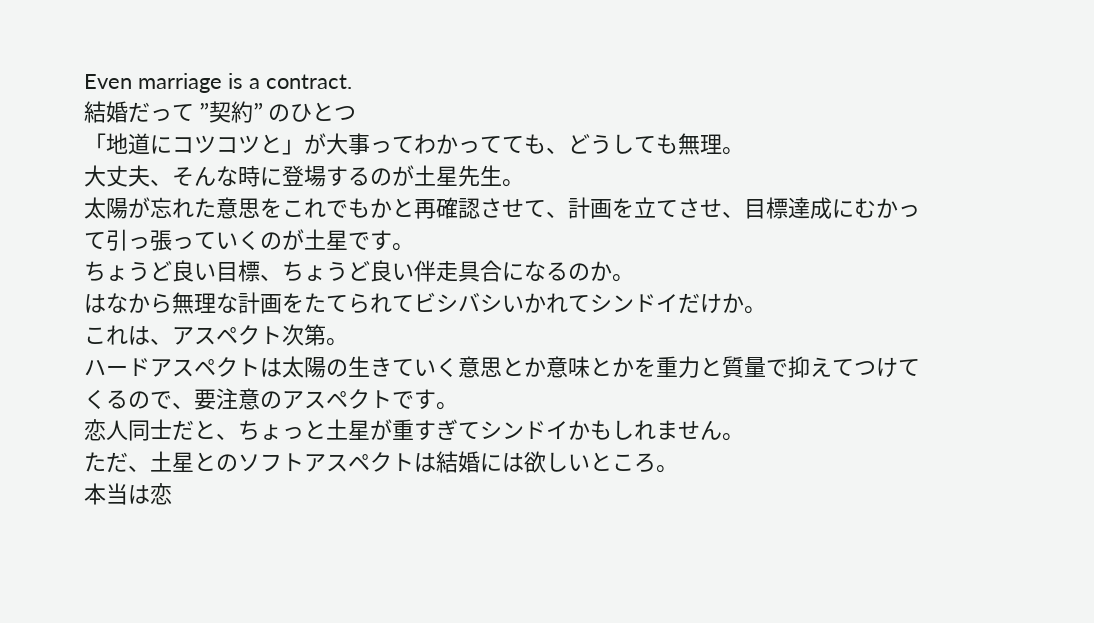Even marriage is a contract.
結婚だって ”契約” のひとつ
「地道にコツコツと」が大事ってわかってても、どうしても無理。
大丈夫、そんな時に登場するのが土星先生。
太陽が忘れた意思をこれでもかと再確認させて、計画を立てさせ、目標達成にむかって引っ張っていくのが土星です。
ちょうど良い目標、ちょうど良い伴走具合になるのか。
はなから無理な計画をたてられてビシバシいかれてシンドイだけか。
これは、アスペクト次第。
ハードアスペクトは太陽の生きていく意思とか意味とかを重力と質量で抑えてつけてくるので、要注意のアスペクトです。
恋人同士だと、ちょっと土星が重すぎてシンドイかもしれません。
ただ、土星とのソフトアスペクトは結婚には欲しいところ。
本当は恋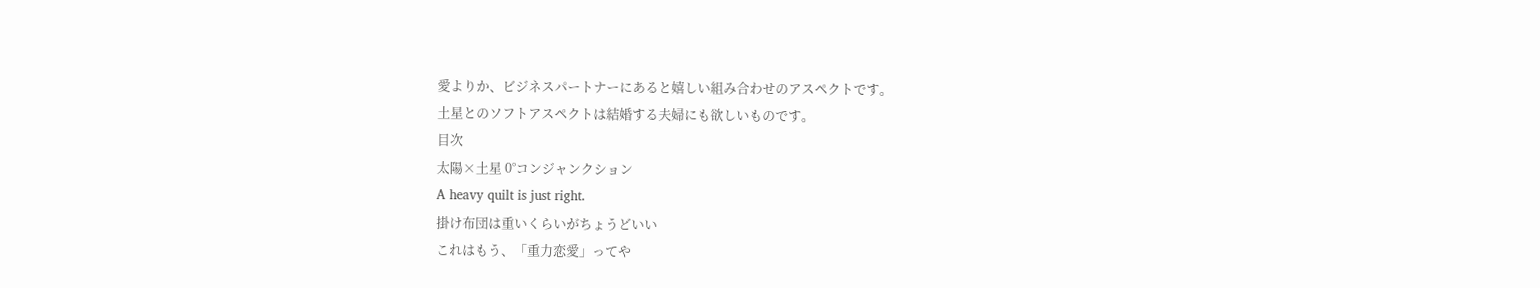愛よりか、ビジネスパートナーにあると嬉しい組み合わせのアスペクトです。
土星とのソフトアスペクトは結婚する夫婦にも欲しいものです。
目次
太陽×土星 0°コンジャンクション
A heavy quilt is just right.
掛け布団は重いくらいがちょうどいい
これはもう、「重力恋愛」ってや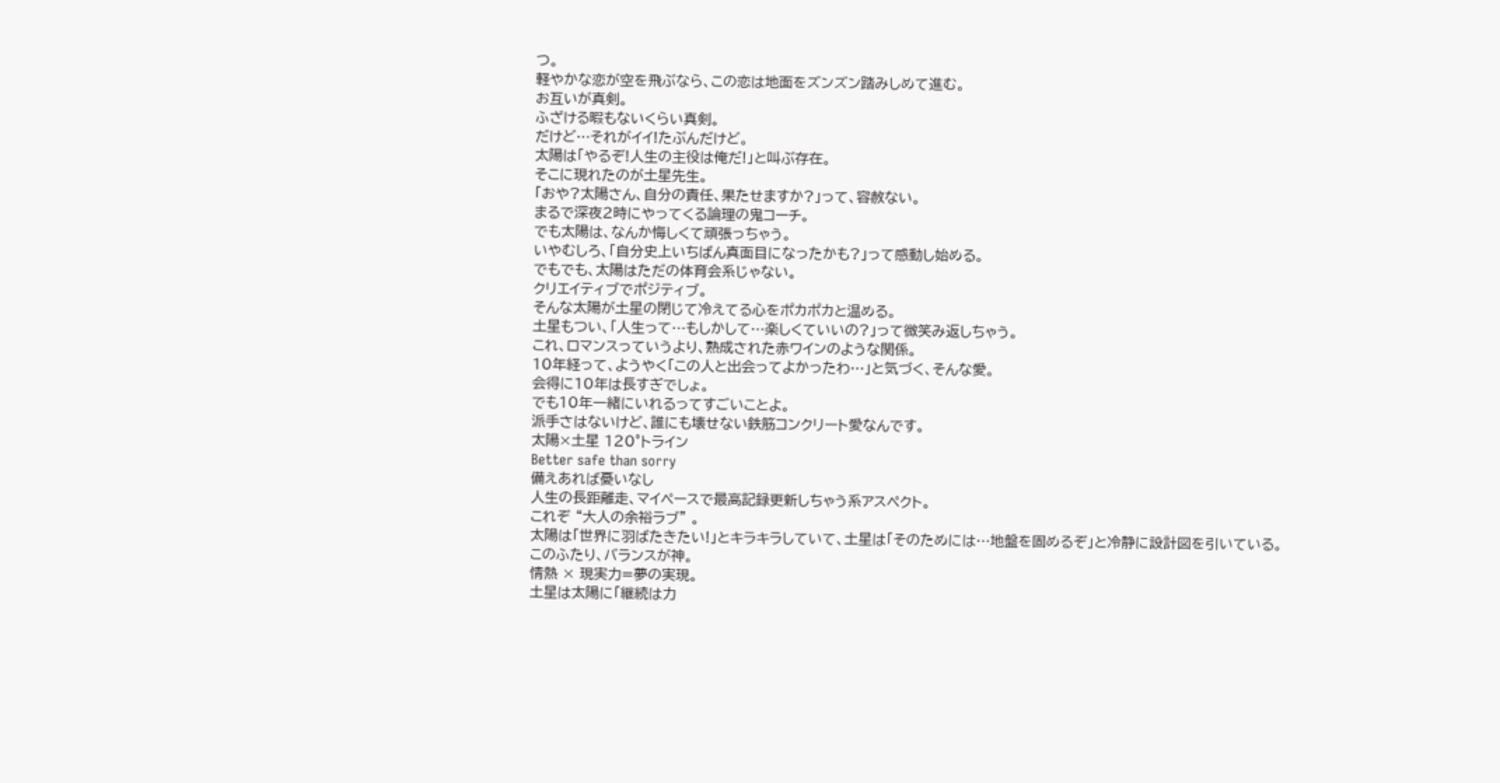つ。
軽やかな恋が空を飛ぶなら、この恋は地面をズンズン踏みしめて進む。
お互いが真剣。
ふざける暇もないくらい真剣。
だけど…それがイイ!たぶんだけど。
太陽は「やるぞ!人生の主役は俺だ!」と叫ぶ存在。
そこに現れたのが土星先生。
「おや?太陽さん、自分の責任、果たせますか?」って、容赦ない。
まるで深夜2時にやってくる論理の鬼コーチ。
でも太陽は、なんか悔しくて頑張っちゃう。
いやむしろ、「自分史上いちばん真面目になったかも?」って感動し始める。
でもでも、太陽はただの体育会系じゃない。
クリエイティブでポジティブ。
そんな太陽が土星の閉じて冷えてる心をポカポカと温める。
土星もつい、「人生って…もしかして…楽しくていいの?」って微笑み返しちゃう。
これ、ロマンスっていうより、熟成された赤ワインのような関係。
10年経って、ようやく「この人と出会ってよかったわ…」と気づく、そんな愛。
会得に10年は長すぎでしょ。
でも10年一緒にいれるってすごいことよ。
派手さはないけど、誰にも壊せない鉄筋コンクリート愛なんです。
太陽×土星 120°トライン
Better safe than sorry
備えあれば憂いなし
人生の長距離走、マイペースで最高記録更新しちゃう系アスペクト。
これぞ “大人の余裕ラブ” 。
太陽は「世界に羽ばたきたい!」とキラキラしていて、土星は「そのためには…地盤を固めるぞ」と冷静に設計図を引いている。
このふたり、バランスが神。
情熱 × 現実力=夢の実現。
土星は太陽に「継続は力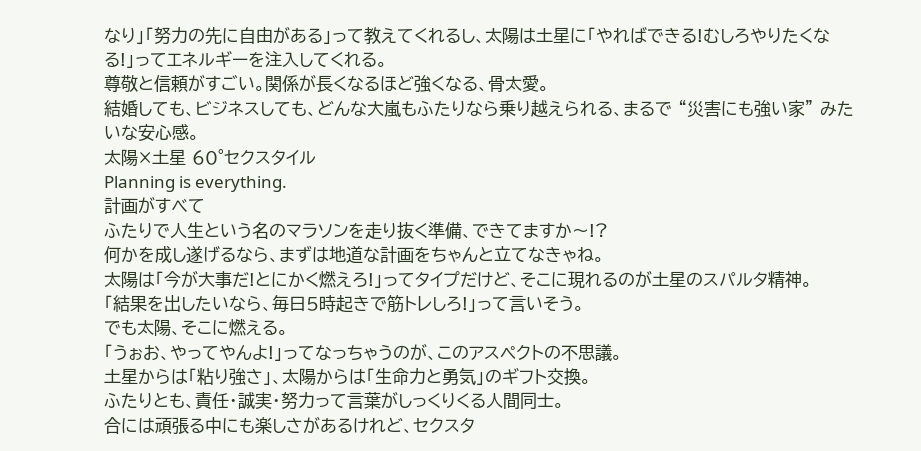なり」「努力の先に自由がある」って教えてくれるし、太陽は土星に「やればできる!むしろやりたくなる!」ってエネルギーを注入してくれる。
尊敬と信頼がすごい。関係が長くなるほど強くなる、骨太愛。
結婚しても、ビジネスしても、どんな大嵐もふたりなら乗り越えられる、まるで “災害にも強い家” みたいな安心感。
太陽×土星 60°セクスタイル
Planning is everything.
計画がすべて
ふたりで人生という名のマラソンを走り抜く準備、できてますか〜!?
何かを成し遂げるなら、まずは地道な計画をちゃんと立てなきゃね。
太陽は「今が大事だ!とにかく燃えろ!」ってタイプだけど、そこに現れるのが土星のスパルタ精神。
「結果を出したいなら、毎日5時起きで筋トレしろ!」って言いそう。
でも太陽、そこに燃える。
「うぉお、やってやんよ!」ってなっちゃうのが、このアスペクトの不思議。
土星からは「粘り強さ」、太陽からは「生命力と勇気」のギフト交換。
ふたりとも、責任・誠実・努力って言葉がしっくりくる人間同士。
合には頑張る中にも楽しさがあるけれど、セクスタ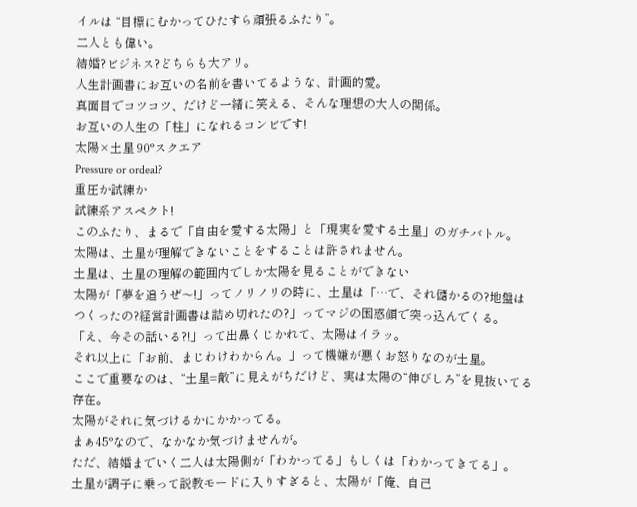イルは “目標にむかってひたすら頑張るふたり”。
二人とも偉い。
結婚?ビジネス?どちらも大アリ。
人生計画書にお互いの名前を書いてるような、計画的愛。
真面目でコツコツ、だけど一緒に笑える、そんな理想の大人の関係。
お互いの人生の「柱」になれるコンビです!
太陽×土星 90°スクエア
Pressure or ordeal?
重圧か試練か
試練系アスペクト!
このふたり、まるで「自由を愛する太陽」と「現実を愛する土星」のガチバトル。
太陽は、土星が理解できないことをすることは許されません。
土星は、土星の理解の範囲内でしか太陽を見ることができない
太陽が「夢を追うぜ〜!」ってノリノリの時に、土星は「…で、それ儲かるの?地盤はつくったの?経営計画書は詰め切れたの?」ってマジの困惑顔で突っ込んでくる。
「え、今その話いる?!」って出鼻くじかれて、太陽はイラッ。
それ以上に「お前、まじわけわからん。」って機嫌が悪くお怒りなのが土星。
ここで重要なのは、“土星=敵”に見えがちだけど、実は太陽の“伸びしろ”を見抜いてる存在。
太陽がそれに気づけるかにかかってる。
まぁ45°なので、なかなか気づけませんが。
ただ、結婚までいく二人は太陽側が「わかってる」もしくは「わかってきてる」。
土星が調子に乗って説教モードに入りすぎると、太陽が「俺、自己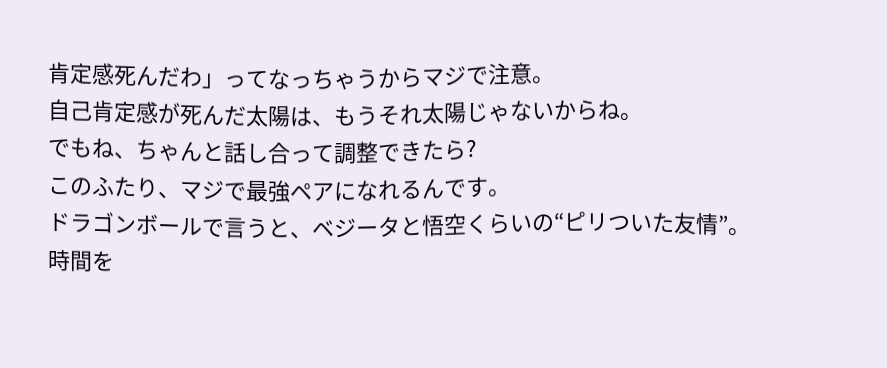肯定感死んだわ」ってなっちゃうからマジで注意。
自己肯定感が死んだ太陽は、もうそれ太陽じゃないからね。
でもね、ちゃんと話し合って調整できたら?
このふたり、マジで最強ペアになれるんです。
ドラゴンボールで言うと、ベジータと悟空くらいの“ピリついた友情”。
時間を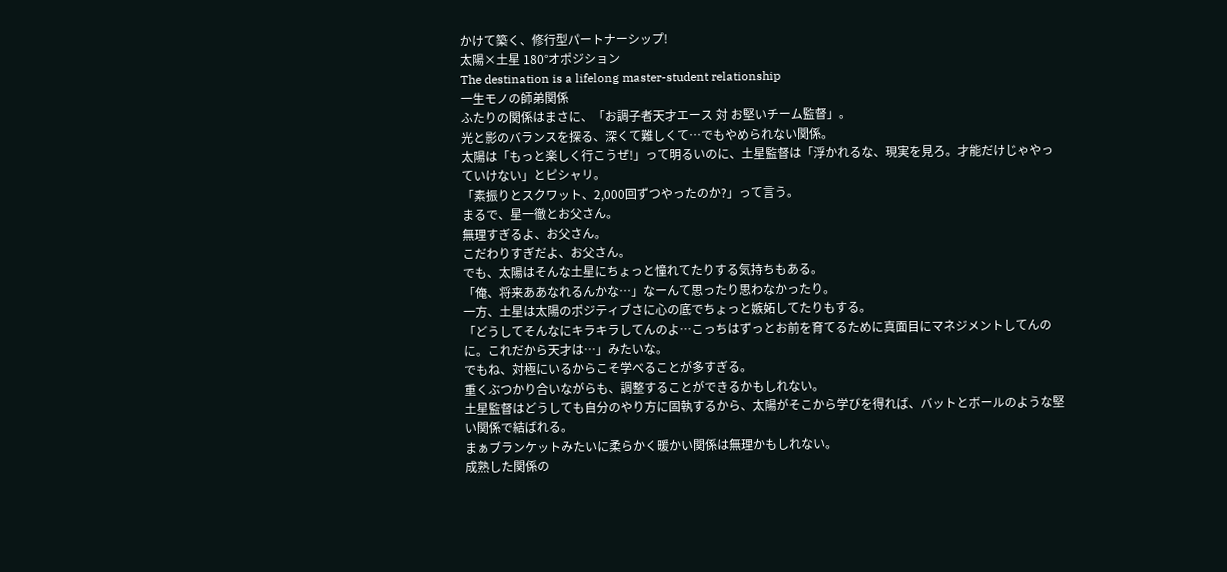かけて築く、修行型パートナーシップ!
太陽×土星 180°オポジション
The destination is a lifelong master-student relationship
一生モノの師弟関係
ふたりの関係はまさに、「お調子者天才エース 対 お堅いチーム監督」。
光と影のバランスを探る、深くて難しくて…でもやめられない関係。
太陽は「もっと楽しく行こうぜ!」って明るいのに、土星監督は「浮かれるな、現実を見ろ。才能だけじゃやっていけない」とピシャリ。
「素振りとスクワット、2,000回ずつやったのか?」って言う。
まるで、星一徹とお父さん。
無理すぎるよ、お父さん。
こだわりすぎだよ、お父さん。
でも、太陽はそんな土星にちょっと憧れてたりする気持ちもある。
「俺、将来ああなれるんかな…」なーんて思ったり思わなかったり。
一方、土星は太陽のポジティブさに心の底でちょっと嫉妬してたりもする。
「どうしてそんなにキラキラしてんのよ…こっちはずっとお前を育てるために真面目にマネジメントしてんのに。これだから天才は…」みたいな。
でもね、対極にいるからこそ学べることが多すぎる。
重くぶつかり合いながらも、調整することができるかもしれない。
土星監督はどうしても自分のやり方に固執するから、太陽がそこから学びを得れば、バットとボールのような堅い関係で結ばれる。
まぁブランケットみたいに柔らかく暖かい関係は無理かもしれない。
成熟した関係の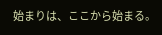始まりは、ここから始まる。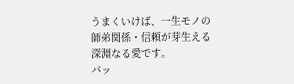うまくいけば、一生モノの師弟関係・信頼が芽生える深淵なる愛です。
バッ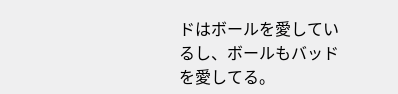ドはボールを愛しているし、ボールもバッドを愛してる。